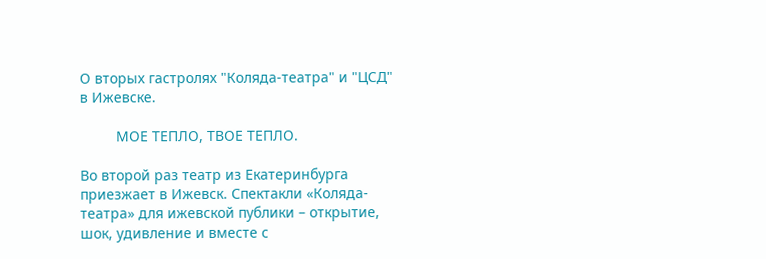О вторых гастролях "Коляда-театра" и "ЦСД" в Ижевске.

         МОЕ ТЕПЛО, ТВОЕ ТЕПЛО.

Во второй раз театр из Екатеринбурга приезжает в Ижевск. Спектакли «Коляда-театра» для ижевской публики – открытие, шок, удивление и вместе с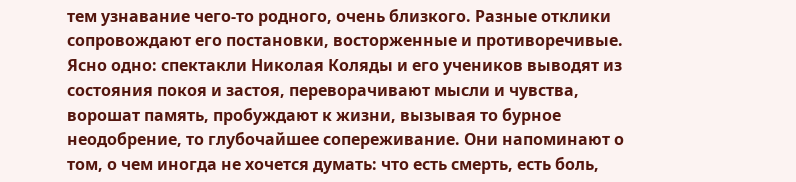тем узнавание чего-то родного, очень близкого. Разные отклики сопровождают его постановки, восторженные и противоречивые. Ясно одно: спектакли Николая Коляды и его учеников выводят из состояния покоя и застоя, переворачивают мысли и чувства, ворошат память, пробуждают к жизни, вызывая то бурное неодобрение, то глубочайшее сопереживание. Они напоминают о том, о чем иногда не хочется думать: что есть смерть, есть боль,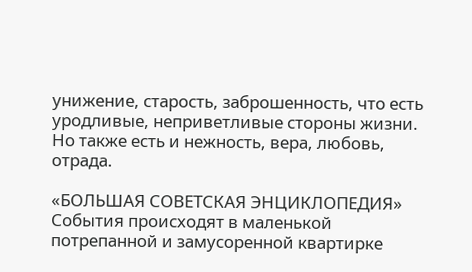унижение, старость, заброшенность, что есть уродливые, неприветливые стороны жизни. Но также есть и нежность, вера, любовь, отрада.

«БОЛЬШАЯ СОВЕТСКАЯ ЭНЦИКЛОПЕДИЯ»
События происходят в маленькой потрепанной и замусоренной квартирке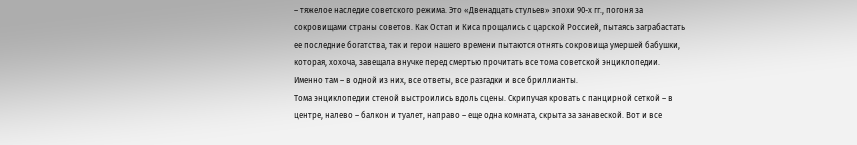– тяжелое наследие советского режима. Это «Двенадцать стульев» эпохи 90-х гг., погоня за сокровищами страны советов. Как Остап и Киса прощались с царской Россией, пытаясь заграбастать ее последние богатства, так и герои нашего времени пытаются отнять сокровища умершей бабушки, которая, хохоча, завещала внучке перед смертью прочитать все тома советской энциклопедии. Именно там – в одной из них, все ответы, все разгадки и все бриллианты.
Тома энциклопедии стеной выстроились вдоль сцены. Скрипучая кровать с панцирной сеткой – в центре, налево – балкон и туалет, направо – еще одна комната, скрыта за занавеской. Вот и все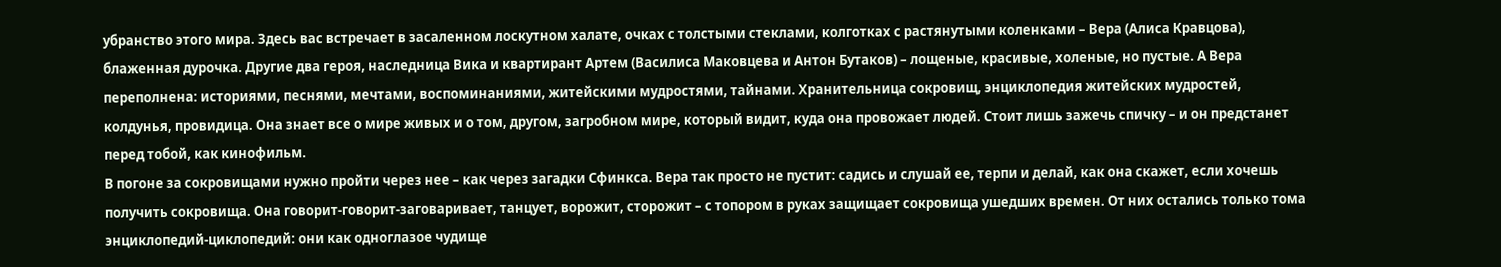убранство этого мира. Здесь вас встречает в засаленном лоскутном халате, очках с толстыми стеклами, колготках с растянутыми коленками – Вера (Алиса Кравцова), блаженная дурочка. Другие два героя, наследница Вика и квартирант Артем (Василиса Маковцева и Антон Бутаков) – лощеные, красивые, холеные, но пустые. А Вера переполнена: историями, песнями, мечтами, воспоминаниями, житейскими мудростями, тайнами. Хранительница сокровищ, энциклопедия житейских мудростей, колдунья, провидица. Она знает все о мире живых и о том, другом, загробном мире, который видит, куда она провожает людей. Стоит лишь зажечь спичку – и он предстанет перед тобой, как кинофильм.
В погоне за сокровищами нужно пройти через нее – как через загадки Сфинкса. Вера так просто не пустит: садись и слушай ее, терпи и делай, как она скажет, если хочешь получить сокровища. Она говорит-говорит-заговаривает, танцует, ворожит, сторожит – с топором в руках защищает сокровища ушедших времен. От них остались только тома энциклопедий-циклопедий: они как одноглазое чудище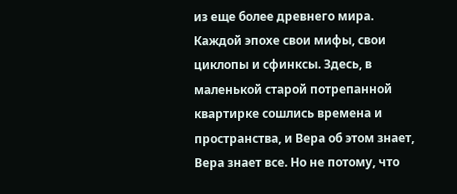из еще более древнего мира. Каждой эпохе свои мифы, свои циклопы и сфинксы. Здесь, в маленькой старой потрепанной квартирке сошлись времена и пространства, и Вера об этом знает, Вера знает все. Но не потому, что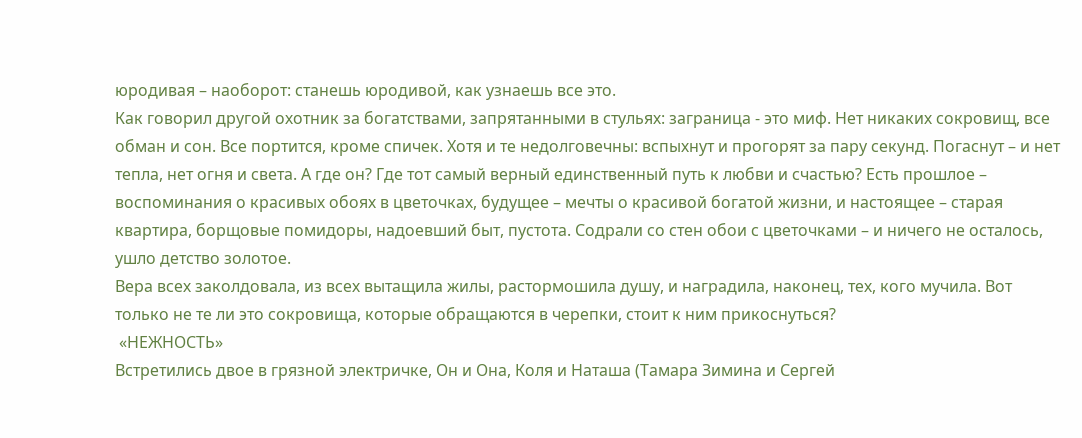юродивая – наоборот: станешь юродивой, как узнаешь все это.
Как говорил другой охотник за богатствами, запрятанными в стульях: заграница - это миф. Нет никаких сокровищ, все обман и сон. Все портится, кроме спичек. Хотя и те недолговечны: вспыхнут и прогорят за пару секунд. Погаснут – и нет тепла, нет огня и света. А где он? Где тот самый верный единственный путь к любви и счастью? Есть прошлое – воспоминания о красивых обоях в цветочках, будущее – мечты о красивой богатой жизни, и настоящее – старая квартира, борщовые помидоры, надоевший быт, пустота. Содрали со стен обои с цветочками – и ничего не осталось, ушло детство золотое.
Вера всех заколдовала, из всех вытащила жилы, растормошила душу, и наградила, наконец, тех, кого мучила. Вот только не те ли это сокровища, которые обращаются в черепки, стоит к ним прикоснуться?
 «НЕЖНОСТЬ»
Встретились двое в грязной электричке, Он и Она, Коля и Наташа (Тамара Зимина и Сергей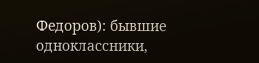Федоров): бывшие одноклассники,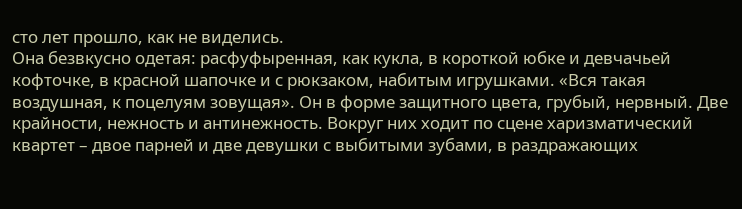сто лет прошло, как не виделись.
Она безвкусно одетая: расфуфыренная, как кукла, в короткой юбке и девчачьей кофточке, в красной шапочке и с рюкзаком, набитым игрушками. «Вся такая воздушная, к поцелуям зовущая». Он в форме защитного цвета, грубый, нервный. Две крайности, нежность и антинежность. Вокруг них ходит по сцене харизматический квартет – двое парней и две девушки с выбитыми зубами, в раздражающих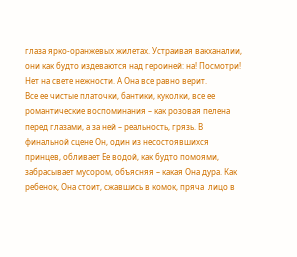глаза ярко-оранжевых жилетах. Устраивая вакханалии, они как будто издеваются над героиней: на! Посмотри! Нет на свете нежности. А Она все равно верит.
Все ее чистые платочки, бантики, куколки, все ее романтические воспоминания – как розовая пелена перед глазами, а за ней – реальность, грязь. В финальной сцене Он, один из несостоявшихся принцев, обливает Ее водой, как будто помоями, забрасывает мусором, объясняя – какая Она дура. Как ребенок, Она стоит, сжавшись в комок, пряча  лицо в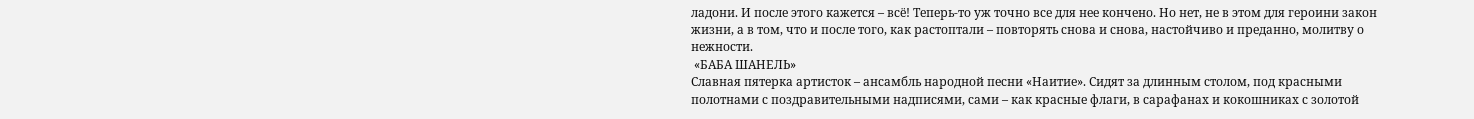ладони. И после этого кажется – всё! Теперь-то уж точно все для нее кончено. Но нет, не в этом для героини закон жизни, а в том, что и после того, как растоптали – повторять снова и снова, настойчиво и преданно, молитву о нежности.
 «БАБА ШАНЕЛЬ»
Славная пятерка артисток – ансамбль народной песни «Наитие». Сидят за длинным столом, под красными полотнами с поздравительными надписями, сами – как красные флаги, в сарафанах и кокошниках с золотой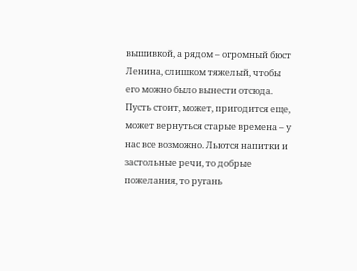вышивкой, а рядом – огромный бюст Ленина, слишком тяжелый, чтобы его можно было вынести отсюда. Пусть стоит, может, пригодится еще, может вернуться старые времена – у нас все возможно. Льются напитки и застольные речи, то добрые пожелания, то ругань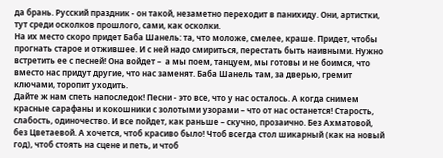да брань. Русский праздник - он такой, незаметно переходит в панихиду. Они, артистки, тут среди осколков прошлого, сами, как осколки.
На их место скоро придет Баба Шанель: та, что моложе, смелее, краше. Придет, чтобы прогнать старое и отжившее. И с ней надо смириться, перестать быть наивными. Нужно встретить ее с песней! Она войдет –  а мы поем, танцуем, мы готовы и не боимся, что вместо нас придут другие, что нас заменят. Баба Шанель там, за дверью, гремит ключами, торопит уходить.
Дайте ж нам спеть напоследок! Песни - это все, что у нас осталось. А когда снимем красные сарафаны и кокошники с золотыми узорами – что от нас останется! Старость, слабость, одиночество. И все пойдет, как раньше – скучно, прозаично. Без Ахматовой, без Цветаевой. А хочется, чтоб красиво было! Чтоб всегда стол шикарный (как на новый год), чтоб стоять на сцене и петь, и чтоб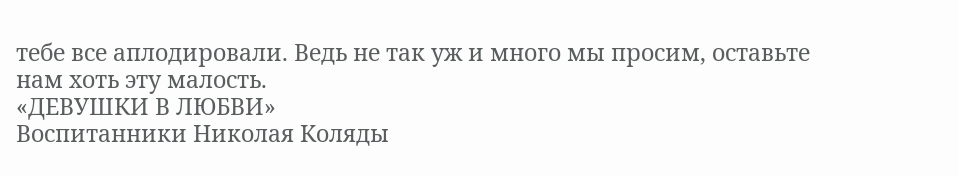тебе все аплодировали. Ведь не так уж и много мы просим, оставьте нам хоть эту малость.
«ДЕВУШКИ В ЛЮБВИ»
Воспитанники Николая Коляды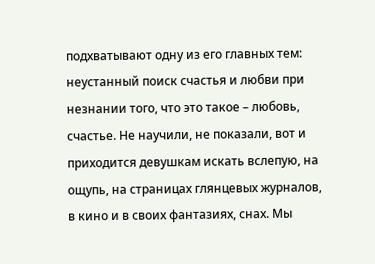подхватывают одну из его главных тем: неустанный поиск счастья и любви при незнании того, что это такое – любовь, счастье. Не научили, не показали, вот и приходится девушкам искать вслепую, на ощупь, на страницах глянцевых журналов, в кино и в своих фантазиях, снах. Мы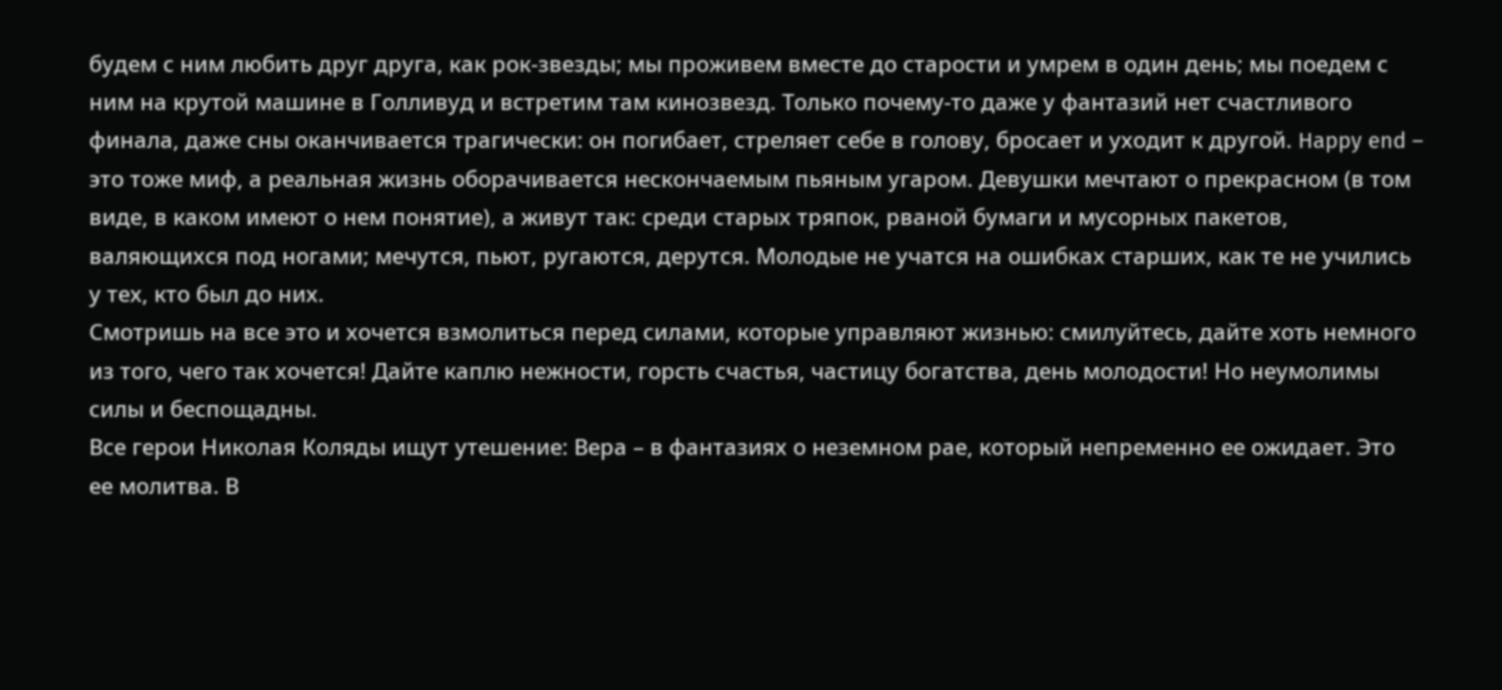будем с ним любить друг друга, как рок-звезды; мы проживем вместе до старости и умрем в один день; мы поедем с ним на крутой машине в Голливуд и встретим там кинозвезд. Только почему-то даже у фантазий нет счастливого финала, даже сны оканчивается трагически: он погибает, стреляет себе в голову, бросает и уходит к другой. Happy end – это тоже миф, а реальная жизнь оборачивается нескончаемым пьяным угаром. Девушки мечтают о прекрасном (в том виде, в каком имеют о нем понятие), а живут так: среди старых тряпок, рваной бумаги и мусорных пакетов, валяющихся под ногами; мечутся, пьют, ругаются, дерутся. Молодые не учатся на ошибках старших, как те не учились у тех, кто был до них.
Смотришь на все это и хочется взмолиться перед силами, которые управляют жизнью: смилуйтесь, дайте хоть немного из того, чего так хочется! Дайте каплю нежности, горсть счастья, частицу богатства, день молодости! Но неумолимы силы и беспощадны.
Все герои Николая Коляды ищут утешение: Вера – в фантазиях о неземном рае, который непременно ее ожидает. Это ее молитва. В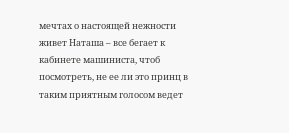мечтах о настоящей нежности живет Наташа – все бегает к кабинете машиниста, чтоб посмотреть, не ее ли это принц в таким приятным голосом ведет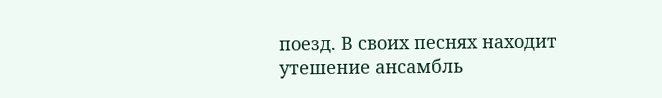поезд. В своих песнях находит утешение ансамбль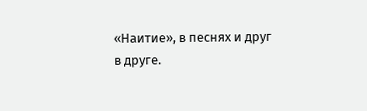«Наитие», в песнях и друг в друге.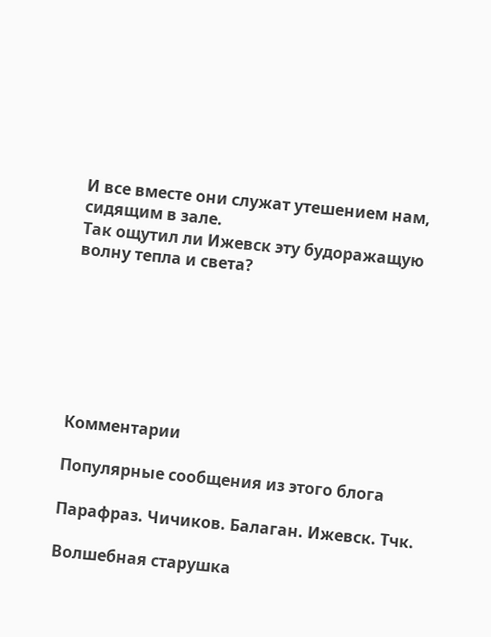И все вместе они служат утешением нам, сидящим в зале.
Так ощутил ли Ижевск эту будоражащую волну тепла и света?







Комментарии

Популярные сообщения из этого блога

Парафраз. Чичиков. Балаган. Ижевск. Тчк.

Волшебная старушка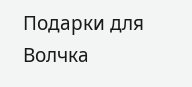Подарки для Волчка